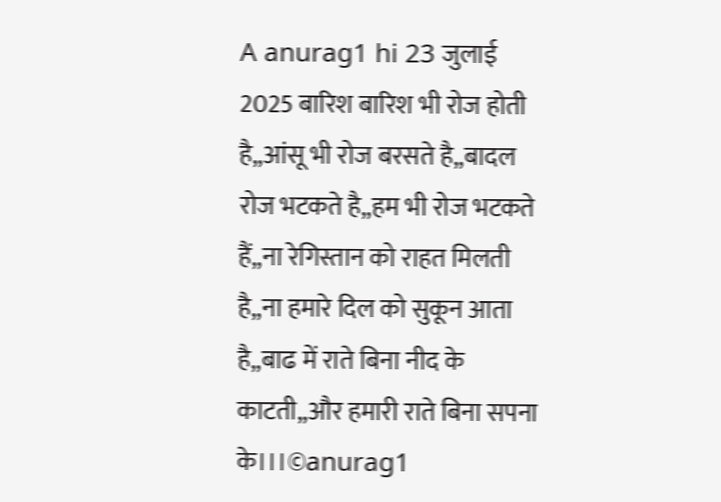A anurag1 hi 23 जुलाई 2025 बारिश बारिश भी रोज होती है,,आंसू भी रोज बरसते है,,बादल रोज भटकते है,,हम भी रोज भटकते हैं,,ना रेगिस्तान को राहत मिलती है,,ना हमारे दिल को सुकून आता है,,बाढ में राते बिना नीद के काटती,,और हमारी राते बिना सपना के।।।©anurag1